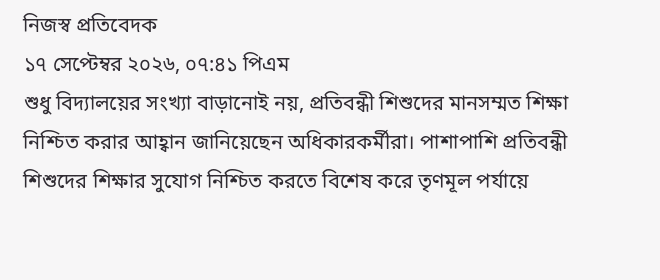নিজস্ব প্রতিবেদক
১৭ সেপ্টেম্বর ২০২৬, ০৭:৪১ পিএম
শুধু বিদ্যালয়ের সংখ্যা বাড়ানোই নয়, প্রতিবন্ধী শিশুদের মানসম্মত শিক্ষা নিশ্চিত করার আহ্বান জানিয়েছেন অধিকারকর্মীরা। পাশাপাশি প্রতিবন্ধী শিশুদের শিক্ষার সুযোগ নিশ্চিত করতে বিশেষ করে তৃণমূল পর্যায়ে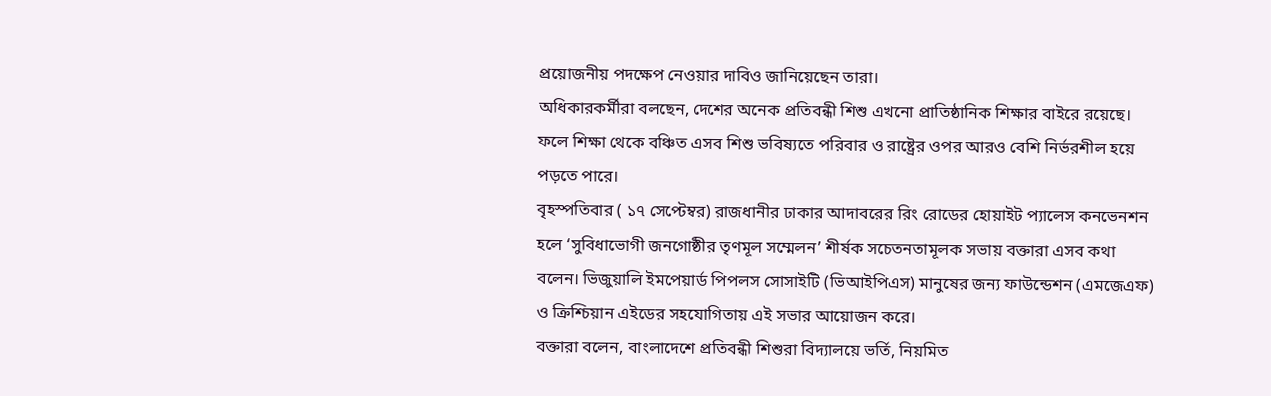প্রয়োজনীয় পদক্ষেপ নেওয়ার দাবিও জানিয়েছেন তারা।
অধিকারকর্মীরা বলছেন, দেশের অনেক প্রতিবন্ধী শিশু এখনো প্রাতিষ্ঠানিক শিক্ষার বাইরে রয়েছে। ফলে শিক্ষা থেকে বঞ্চিত এসব শিশু ভবিষ্যতে পরিবার ও রাষ্ট্রের ওপর আরও বেশি নির্ভরশীল হয়ে পড়তে পারে।
বৃহস্পতিবার ( ১৭ সেপ্টেম্বর) রাজধানীর ঢাকার আদাবরের রিং রোডের হোয়াইট প্যালেস কনভেনশন হলে ‘সুবিধাভোগী জনগোষ্ঠীর তৃণমূল সম্মেলন’ শীর্ষক সচেতনতামূলক সভায় বক্তারা এসব কথা বলেন। ভিজুয়ালি ইমপেয়ার্ড পিপলস সোসাইটি (ভিআইপিএস) মানুষের জন্য ফাউন্ডেশন (এমজেএফ) ও ক্রিশ্চিয়ান এইডের সহযোগিতায় এই সভার আয়োজন করে।
বক্তারা বলেন, বাংলাদেশে প্রতিবন্ধী শিশুরা বিদ্যালয়ে ভর্তি, নিয়মিত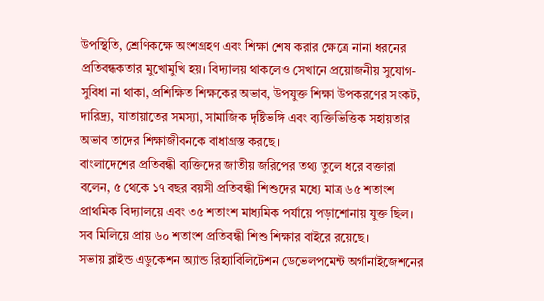উপস্থিতি, শ্রেণিকক্ষে অংশগ্রহণ এবং শিক্ষা শেষ করার ক্ষেত্রে নানা ধরনের প্রতিবন্ধকতার মুখোমুখি হয়। বিদ্যালয় থাকলেও সেখানে প্রয়োজনীয় সুযোগ-সুবিধা না থাকা, প্রশিক্ষিত শিক্ষকের অভাব, উপযুক্ত শিক্ষা উপকরণের সংকট, দারিদ্র্য, যাতায়াতের সমস্যা, সামাজিক দৃষ্টিভঙ্গি এবং ব্যক্তিভিত্তিক সহায়তার অভাব তাদের শিক্ষাজীবনকে বাধাগ্রস্ত করছে।
বাংলাদেশের প্রতিবন্ধী ব্যক্তিদের জাতীয় জরিপের তথ্য তুলে ধরে বক্তারা বলেন, ৫ থেকে ১৭ বছর বয়সী প্রতিবন্ধী শিশুদের মধ্যে মাত্র ৬৫ শতাংশ প্রাথমিক বিদ্যালয়ে এবং ৩৫ শতাংশ মাধ্যমিক পর্যায়ে পড়াশোনায় যুক্ত ছিল। সব মিলিয়ে প্রায় ৬০ শতাংশ প্রতিবন্ধী শিশু শিক্ষার বাইরে রয়েছে।
সভায় ব্লাইন্ড এডুকেশন অ্যান্ড রিহ্যাবিলিটেশন ডেভেলপমেন্ট অর্গানাইজেশনের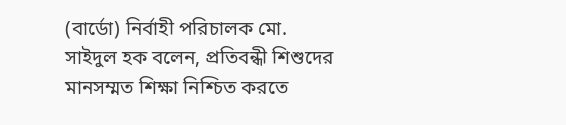(বার্ডো) নির্বাহী পরিচালক মো. সাইদুল হক বলেন, প্রতিবন্ধী শিশুদের মানসম্মত শিক্ষা নিশ্চিত করতে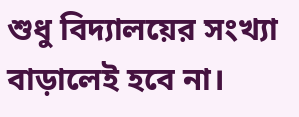শুধু বিদ্যালয়ের সংখ্যা বাড়ালেই হবে না।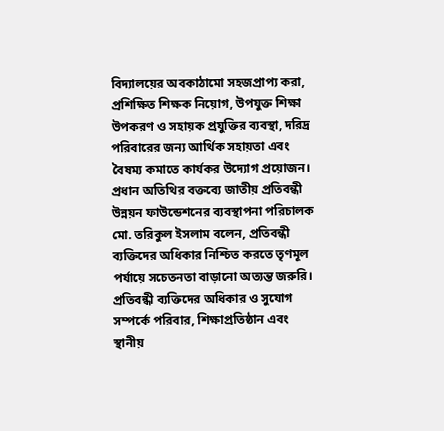বিদ্যালয়ের অবকাঠামো সহজপ্রাপ্য করা, প্রশিক্ষিত শিক্ষক নিয়োগ, উপযুক্ত শিক্ষা উপকরণ ও সহায়ক প্রযুক্তির ব্যবস্থা, দরিদ্র পরিবারের জন্য আর্থিক সহায়তা এবং বৈষম্য কমাতে কার্যকর উদ্যোগ প্রয়োজন।
প্রধান অতিথির বক্তব্যে জাতীয় প্রতিবন্ধী উন্নয়ন ফাউন্ডেশনের ব্যবস্থাপনা পরিচালক মো. তরিকুল ইসলাম বলেন, প্রতিবন্ধী ব্যক্তিদের অধিকার নিশ্চিত করতে তৃণমূল পর্যায়ে সচেতনতা বাড়ানো অত্যন্ত জরুরি। প্রতিবন্ধী ব্যক্তিদের অধিকার ও সুযোগ সম্পর্কে পরিবার, শিক্ষাপ্রতিষ্ঠান এবং স্থানীয়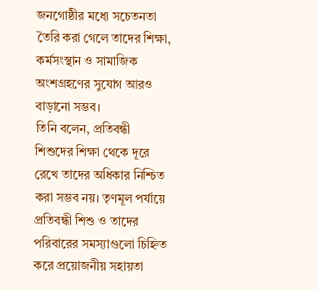জনগোষ্ঠীর মধ্যে সচেতনতা তৈরি করা গেলে তাদের শিক্ষা, কর্মসংস্থান ও সামাজিক অংশগ্রহণের সুযোগ আরও বাড়ানো সম্ভব।
তিনি বলেন, প্রতিবন্ধী শিশুদের শিক্ষা থেকে দূরে রেখে তাদের অধিকার নিশ্চিত করা সম্ভব নয়। তৃণমূল পর্যায়ে প্রতিবন্ধী শিশু ও তাদের পরিবারের সমস্যাগুলো চিহ্নিত করে প্রয়োজনীয় সহায়তা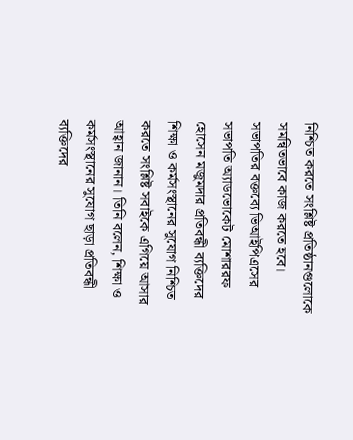নিশ্চিত করতে সংশ্লিষ্ট প্রতিষ্ঠানগুলোকে সমন্বিতভাবে কাজ করতে হবে।
সভাপতির বক্তব্যে ভিআইপিএসের সভাপতি অ্যাডভোকেট মোশাররফ হোসেন মজুমদার প্রতিবন্ধী ব্যক্তিদের শিক্ষা ও কর্মসংস্থানের সুযোগ নিশ্চিত করতে সংশ্লিষ্ট সবাইকে এগিয়ে আসার আহ্বান জানান। তিনি বলেন, শিক্ষা ও কর্মসংস্থানের সুযোগ ছাড়া প্রতিবন্ধী ব্যক্তিদের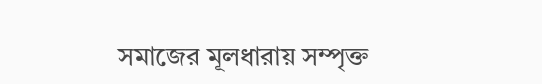সমাজের মূলধারায় সম্পৃক্ত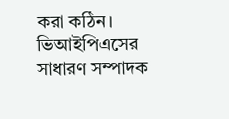করা কঠিন।
ভিআইপিএসের সাধারণ সম্পাদক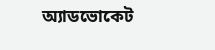অ্যাডভোকেট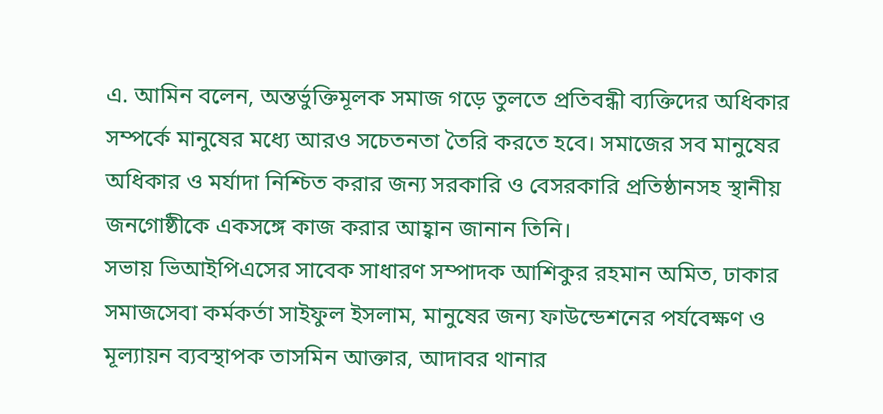এ. আমিন বলেন, অন্তর্ভুক্তিমূলক সমাজ গড়ে তুলতে প্রতিবন্ধী ব্যক্তিদের অধিকার সম্পর্কে মানুষের মধ্যে আরও সচেতনতা তৈরি করতে হবে। সমাজের সব মানুষের অধিকার ও মর্যাদা নিশ্চিত করার জন্য সরকারি ও বেসরকারি প্রতিষ্ঠানসহ স্থানীয় জনগোষ্ঠীকে একসঙ্গে কাজ করার আহ্বান জানান তিনি।
সভায় ভিআইপিএসের সাবেক সাধারণ সম্পাদক আশিকুর রহমান অমিত, ঢাকার সমাজসেবা কর্মকর্তা সাইফুল ইসলাম, মানুষের জন্য ফাউন্ডেশনের পর্যবেক্ষণ ও মূল্যায়ন ব্যবস্থাপক তাসমিন আক্তার, আদাবর থানার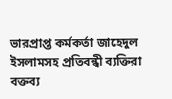ভারপ্রাপ্ত কর্মকর্তা জাহেদুল ইসলামসহ প্রতিবন্ধী ব্যক্তিরা বক্তব্য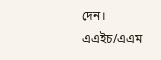দেন।
এএইচ/এএম